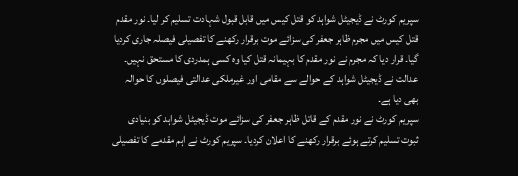سپریم کورٹ نے ڈیجیٹل شواہد کو قتل کیس میں قابل قبول شہادت تسلیم کر لیا۔ نور مقدم قتل کیس میں مجرم ظاہر جعفر کی سزائے موت برقرار رکھنے کا تفصیلی فیصلہ جاری کردیا گیا۔ قرار دیا کہ مجرم نے نور مقدم کا بہیمانہ قتل کیا وہ کسی ہمدردی کا مستحق نہیں۔ عدالت نے ڈیجیٹل شواہد کے حوالے سے مقامی اور غیرملکی عدالتی فیصلوں کا حوالہ بھی دیا ہے۔
سپریم کورٹ نے نور مقدم کے قاتل ظاہر جعفر کی سزائے موت ڈیجیٹل شواہد کو بنیادی ثبوت تسلیم کرتے ہوئے برقرار رکھنے کا اعلان کردیا۔ سپریم کورٹ نے اہم مقدمے کا تفصیلی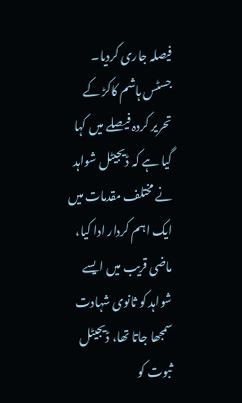فیصلہ جاری کردیا۔
جسٹس ہاشم کاکڑ کے تحریر کردہ فیصلے میں کہا گیا ہے کہ ڈیجیٹل شواہد نے مختلف مقدمات میں ایک اہم کردار ادا کیا، ماضی قریب میں ایسے شواہد کو ثانوی شہادت سمجھا جاتا تھا، ڈیجیٹل ثبوت کو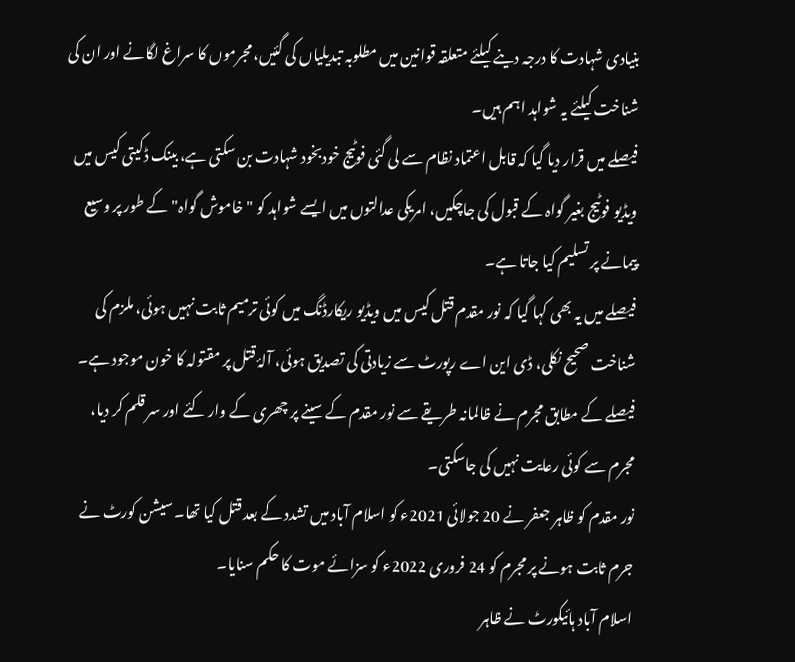بنیادی شہادت کا درجہ دینے کیلئے متعلقہ قوانین میں مطلوبہ تبدیلیاں کی گئیں، مجرموں کا سراغ لگانے اور ان کی شناخت کیلئے یہ شواہد اہم ہیں۔
فیصلے میں قرار دیا گیا کہ قابل اعتماد نظام سے لی گئی فوٹیج خودبخود شہادت بن سکتی ہے، بینک ڈکیتی کیس میں ویڈیو فوٹیج بغیر گواہ کے قبول کی جاچکیں، امریکی عدالتوں میں ایسے شواہد کو "خاموش گواہ" کے طور پر وسیع پیمانے پر تسلیم کیا جاتا ہے۔
فیصلے میں یہ بھی کہا گیا کہ نور مقدم قتل کیس میں ویڈیو ریکارڈنگ میں کوئی ترمیم ثابت نہیں ہوئی، ملزم کی شناخت صحیح نکلی، ڈی این اے رپورٹ سے زیادتی کی تصدیق ہوئی، آلۂ قتل پر مقتولہ کا خون موجود ہے۔
فیصلے کے مطابق مجرم نے ظالمانہ طریقے سے نور مقدم کے سینے پر چھری کے وار کئے اور سر قلم کر دیا، مجرم سے کوئی رعایت نہیں کی جاسکتی۔
نور مقدم کو ظاہر جعفر نے 20 جولائی 2021ء کو اسلام آباد میں تشدد کے بعد قتل کیا تھا۔ سیشن کورٹ نے جرم ثابت ہونے پر مجرم کو 24 فروری 2022ء کو سزائے موت کا حکم سنایا۔
اسلام آباد ہائیکورٹ نے ظاہر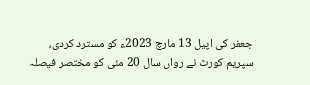جعفر کی اپیل 13 مارچ 2023ء کو مسترد کردی، سپریم کورٹ نے رواں سال 20 مئی کو مختصر فیصلہ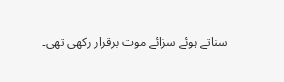سناتے ہوئے سزائے موت برقرار رکھی تھی۔